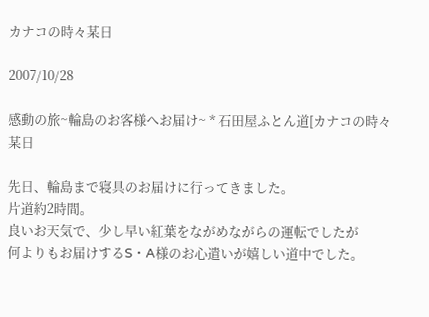カナコの時々某日

2007/10/28

感動の旅~輪島のお客様へお届け~ * 石田屋ふとん道[カナコの時々某日

先日、輪島まで寝具のお届けに行ってきました。
片道約2時間。
良いお天気で、少し早い紅葉をながめながらの運転でしたが
何よりもお届けするS・A様のお心遣いが嬉しい道中でした。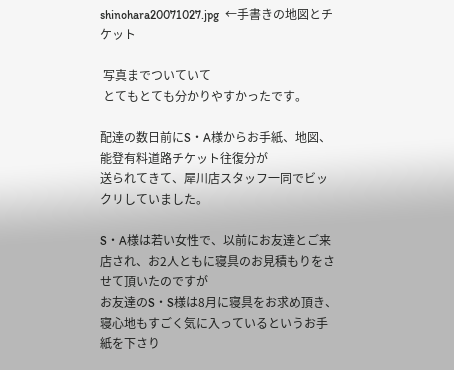shinohara20071027.jpg  ←手書きの地図とチケット

 写真までついていて
 とてもとても分かりやすかったです。

配達の数日前にS・A様からお手紙、地図、能登有料道路チケット往復分が
送られてきて、犀川店スタッフ一同でビックリしていました。

S・A様は若い女性で、以前にお友達とご来店され、お2人ともに寝具のお見積もりをさせて頂いたのですが
お友達のS・S様は8月に寝具をお求め頂き、寝心地もすごく気に入っているというお手紙を下さり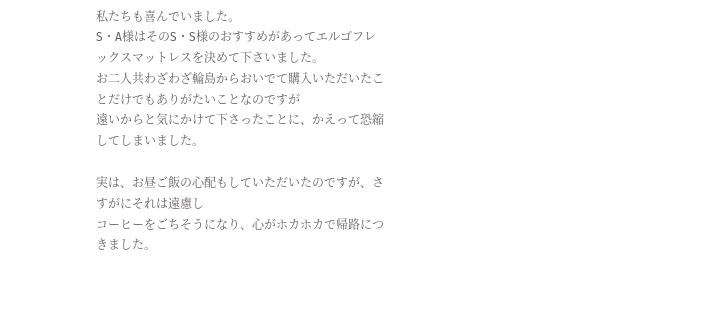私たちも喜んでいました。
S・A様はそのS・S様のおすすめがあってエルゴフレックスマットレスを決めて下さいました。
お二人共わざわざ輪島からおいでて購入いただいたことだけでもありがたいことなのですが
遠いからと気にかけて下さったことに、かえって恐縮してしまいました。

実は、お昼ご飯の心配もしていただいたのですが、さすがにそれは遠慮し
コーヒーをごちそうになり、心がホカホカで帰路につきました。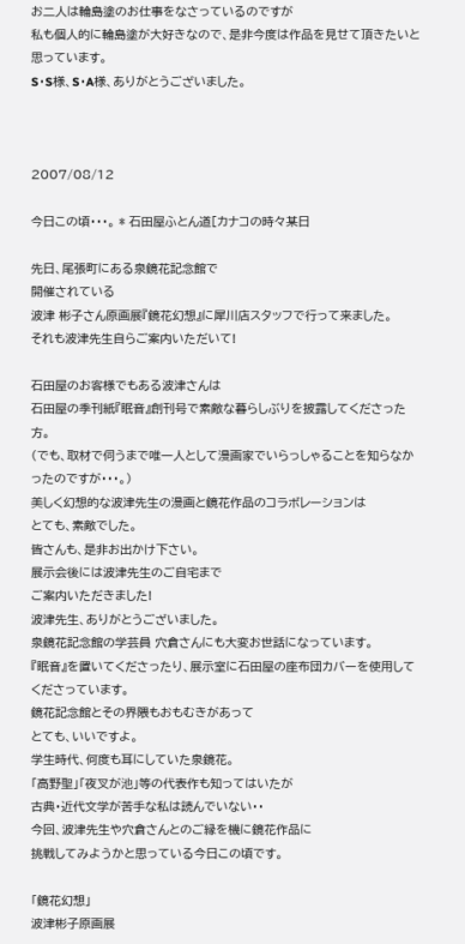お二人は輪島塗のお仕事をなさっているのですが
私も個人的に輪島塗が大好きなので、是非今度は作品を見せて頂きたいと思っています。
S・S様、S・A様、ありがとうございました。



2007/08/12

今日この頃・・・。 * 石田屋ふとん道[カナコの時々某日

先日、尾張町にある泉鏡花記念館で
開催されている
波津 彬子さん原画展『鏡花幻想』に犀川店スタッフで行って来ました。
それも波津先生自らご案内いただいて!

石田屋のお客様でもある波津さんは
石田屋の季刊紙『眠音』創刊号で素敵な暮らしぶりを披露してくださった方。
(でも、取材で伺うまで唯一人として漫画家でいらっしゃることを知らなかったのですが・・・。)
美しく幻想的な波津先生の漫画と鏡花作品のコラボレーションは
とても、素敵でした。
皆さんも、是非お出かけ下さい。
展示会後には波津先生のご自宅まで
ご案内いただきました!
波津先生、ありがとうございました。
泉鏡花記念館の学芸員 穴倉さんにも大変お世話になっています。
『眠音』を置いてくださったり、展示室に石田屋の座布団カバーを使用してくださっています。
鏡花記念館とその界隈もおもむきがあって
とても、いいですよ。
学生時代、何度も耳にしていた泉鏡花。
「高野聖」「夜叉が池」等の代表作も知ってはいたが
古典・近代文学が苦手な私は読んでいない・・
今回、波津先生や穴倉さんとのご縁を機に鏡花作品に
挑戦してみようかと思っている今日この頃です。

「鏡花幻想」
波津彬子原画展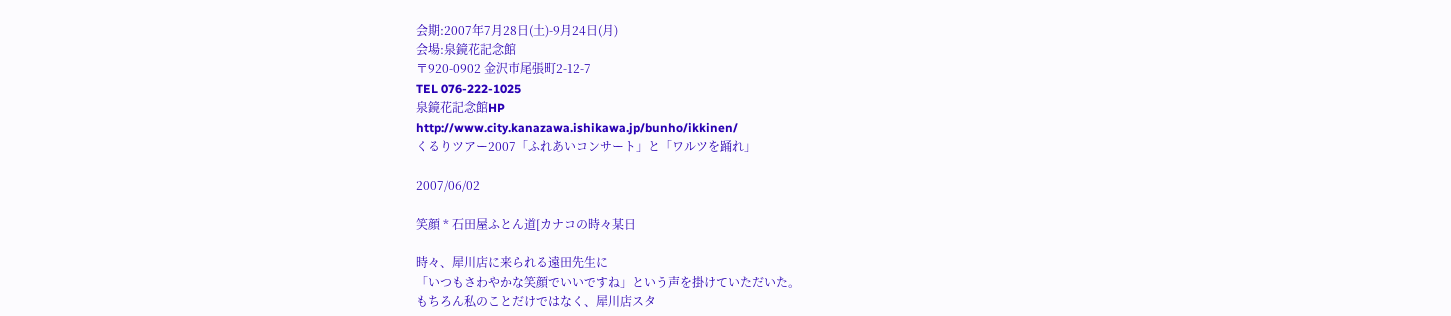会期:2007年7月28日(土)-9月24日(月)
会場:泉鏡花記念館
〒920-0902 金沢市尾張町2-12-7
TEL 076-222-1025
泉鏡花記念館HP
http://www.city.kanazawa.ishikawa.jp/bunho/ikkinen/
くるりツアー2007「ふれあいコンサート」と「ワルツを踊れ」

2007/06/02

笑顔 * 石田屋ふとん道[カナコの時々某日

時々、犀川店に来られる遠田先生に
「いつもさわやかな笑顔でいいですね」という声を掛けていただいた。
もちろん私のことだけではなく、犀川店スタ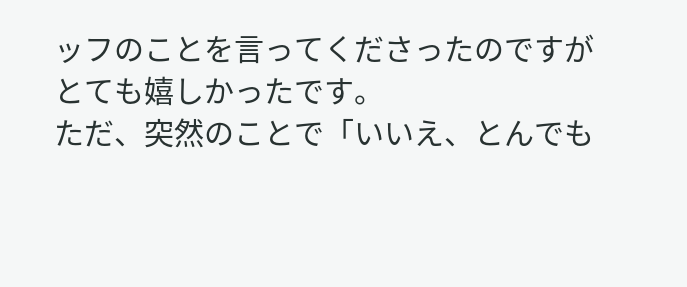ッフのことを言ってくださったのですが
とても嬉しかったです。
ただ、突然のことで「いいえ、とんでも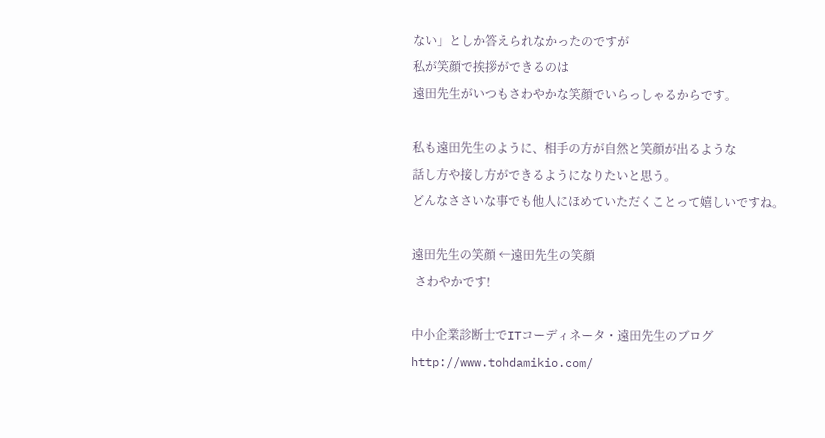ない」としか答えられなかったのですが
私が笑顔で挨拶ができるのは
遠田先生がいつもさわやかな笑顔でいらっしゃるからです。

私も遠田先生のように、相手の方が自然と笑顔が出るような
話し方や接し方ができるようになりたいと思う。
どんなささいな事でも他人にほめていただくことって嬉しいですね。

遠田先生の笑顔 ←遠田先生の笑顔
 さわやかです!

中小企業診断士でITコーディネータ・遠田先生のブログ
http://www.tohdamikio.com/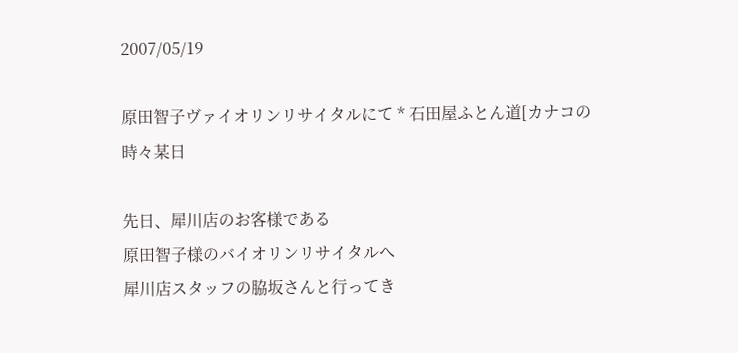2007/05/19

原田智子ヴァイオリンリサイタルにて * 石田屋ふとん道[カナコの時々某日

先日、犀川店のお客様である
原田智子様のバイオリンリサイタルへ
犀川店スタッフの脇坂さんと行ってき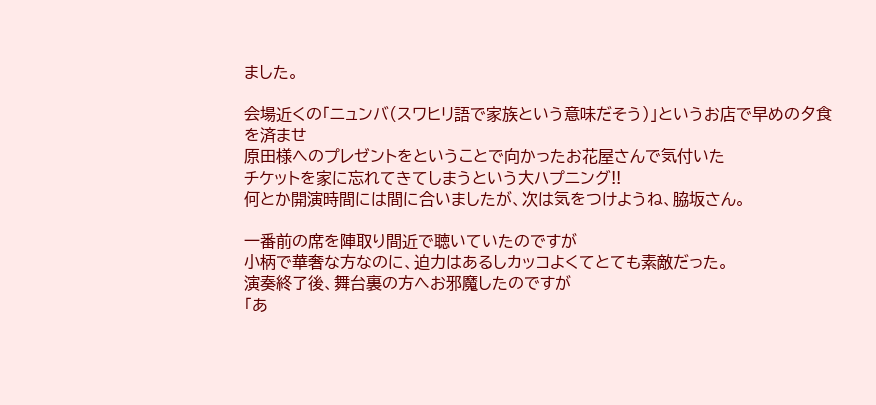ました。

会場近くの「ニュンバ(スワヒリ語で家族という意味だそう)」というお店で早めの夕食を済ませ
原田様へのプレゼントをということで向かったお花屋さんで気付いた
チケットを家に忘れてきてしまうという大ハプニング!!
何とか開演時間には間に合いましたが、次は気をつけようね、脇坂さん。

一番前の席を陣取り間近で聴いていたのですが
小柄で華奢な方なのに、迫力はあるしカッコよくてとても素敵だった。
演奏終了後、舞台裏の方へお邪魔したのですが
「あ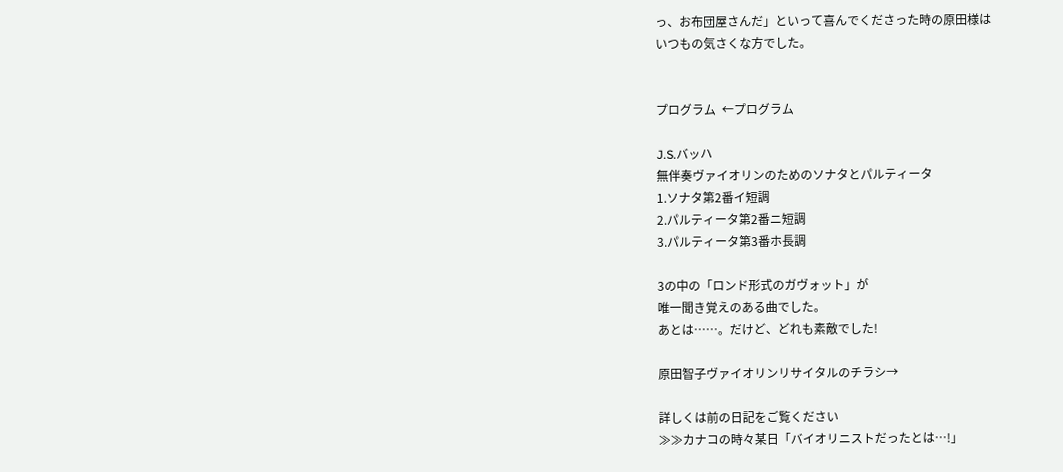っ、お布団屋さんだ」といって喜んでくださった時の原田様は
いつもの気さくな方でした。


プログラム  ←プログラム

J.S.バッハ
無伴奏ヴァイオリンのためのソナタとパルティータ
1.ソナタ第2番イ短調
2.パルティータ第2番ニ短調
3.パルティータ第3番ホ長調

3の中の「ロンド形式のガヴォット」が
唯一聞き覚えのある曲でした。
あとは……。だけど、どれも素敵でした!

原田智子ヴァイオリンリサイタルのチラシ→

詳しくは前の日記をご覧ください
≫≫カナコの時々某日「バイオリニストだったとは…!」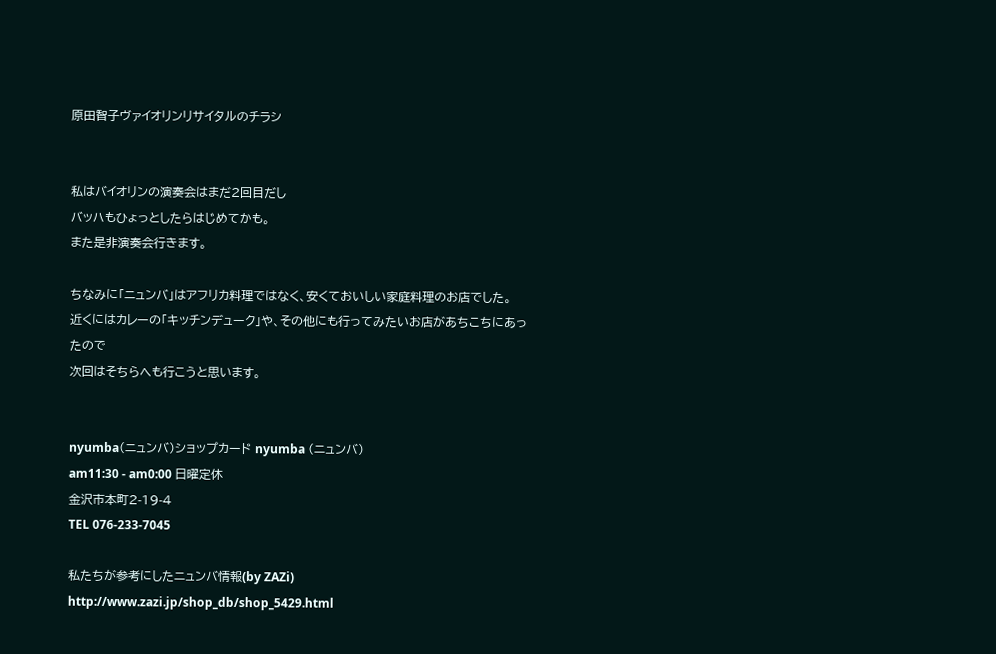原田智子ヴァイオリンリサイタルのチラシ


私はバイオリンの演奏会はまだ2回目だし
バッハもひょっとしたらはじめてかも。
また是非演奏会行きます。

ちなみに「ニュンバ」はアフリカ料理ではなく、安くておいしい家庭料理のお店でした。
近くにはカレーの「キッチンデューク」や、その他にも行ってみたいお店があちこちにあったので
次回はそちらへも行こうと思います。


nyumba(ニュンバ)ショップカード nyumba (ニュンバ)
am11:30 - am0:00 日曜定休
金沢市本町2-19-4
TEL 076-233-7045

私たちが参考にしたニュンバ情報(by ZAZi)
http://www.zazi.jp/shop_db/shop_5429.html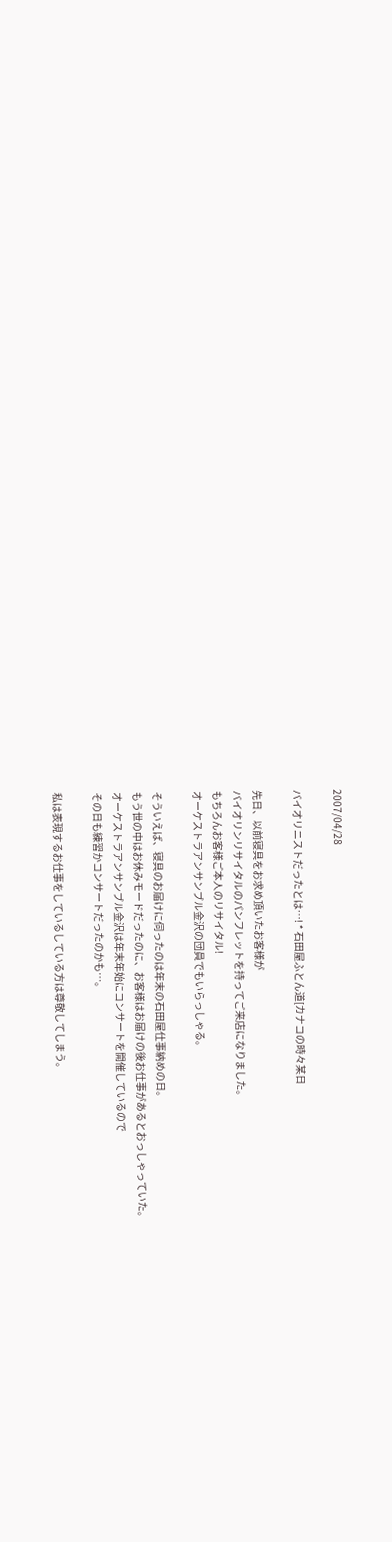2007/04/28

バイオリニストだったとは…! * 石田屋ふとん道[カナコの時々某日

先日、以前寝具をお求め頂いたお客様が
バイオリンリサイタルのパンフレットを持ってご来店になりました。
もちろんお客様ご本人のリサイタル!
オーケストラアンサンブル金沢の団員でもいらっしゃる。

そういえば、寝具のお届けに伺ったのは年末の石田屋仕事納めの日。
もう世の中はお休みモードだったのに、お客様はお届けの後お仕事があるとおっしゃっていた。
オーケストラアンサンブル金沢は年末年始にコンサートを開催しているので
その日も練習かコンサートだったのかも…。

私は表現するお仕事をしているしている方は尊敬してしまう。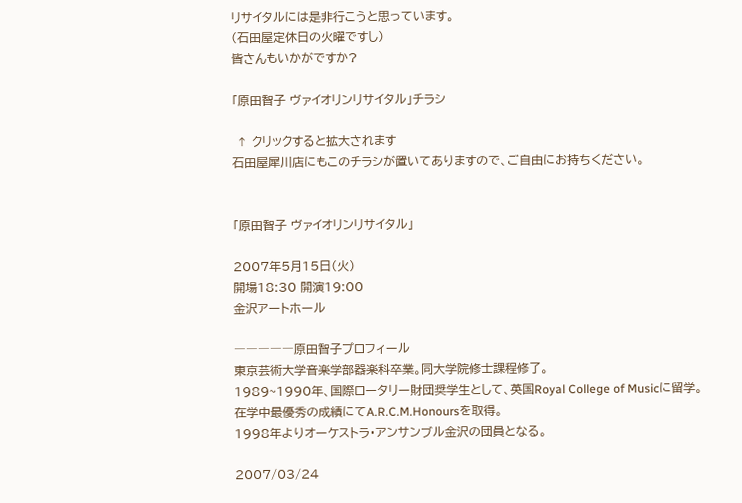リサイタルには是非行こうと思っています。
(石田屋定休日の火曜ですし)
皆さんもいかがですか?

「原田智子 ヴァイオリンリサイタル」チラシ

 ↑ クリックすると拡大されます
石田屋犀川店にもこのチラシが置いてありますので、ご自由にお持ちください。


「原田智子 ヴァイオリンリサイタル」

2007年5月15日(火)
開場18:30 開演19:00
金沢アートホール

―――――原田智子プロフィール
東京芸術大学音楽学部器楽科卒業。同大学院修士課程修了。
1989~1990年、国際ロータリー財団奨学生として、英国Royal College of Musicに留学。
在学中最優秀の成績にてA.R.C.M.Honoursを取得。
1998年よりオーケストラ・アンサンブル金沢の団員となる。

2007/03/24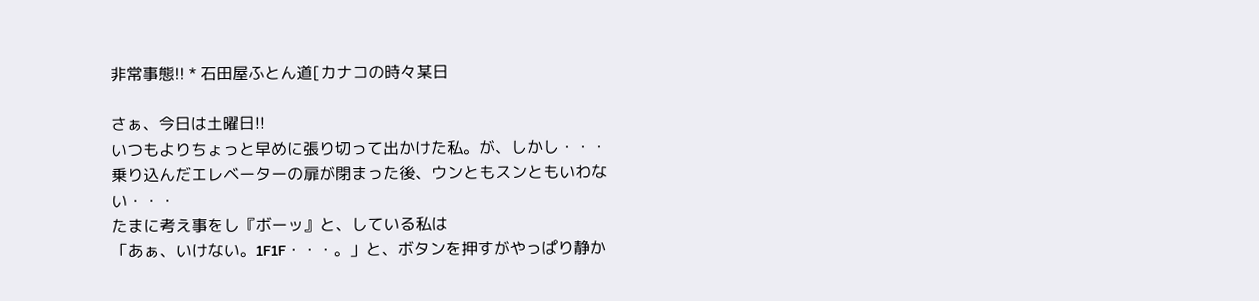非常事態!! * 石田屋ふとん道[カナコの時々某日

さぁ、今日は土曜日!!
いつもよりちょっと早めに張り切って出かけた私。が、しかし・・・
乗り込んだエレベーターの扉が閉まった後、ウンともスンともいわない・・・
たまに考え事をし『ボーッ』と、している私は
「あぁ、いけない。1F1F・・・。」と、ボタンを押すがやっぱり静か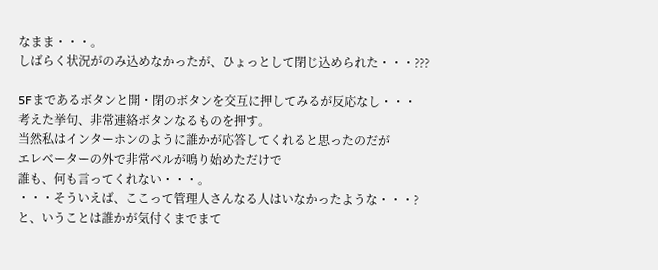なまま・・・。
しばらく状況がのみ込めなかったが、ひょっとして閉じ込められた・・・???

5Fまであるボタンと開・閉のボタンを交互に押してみるが反応なし・・・
考えた挙句、非常連絡ボタンなるものを押す。
当然私はインターホンのように誰かが応答してくれると思ったのだが
エレベーターの外で非常ベルが鳴り始めただけで
誰も、何も言ってくれない・・・。
・・・そういえば、ここって管理人さんなる人はいなかったような・・・?
と、いうことは誰かが気付くまでまて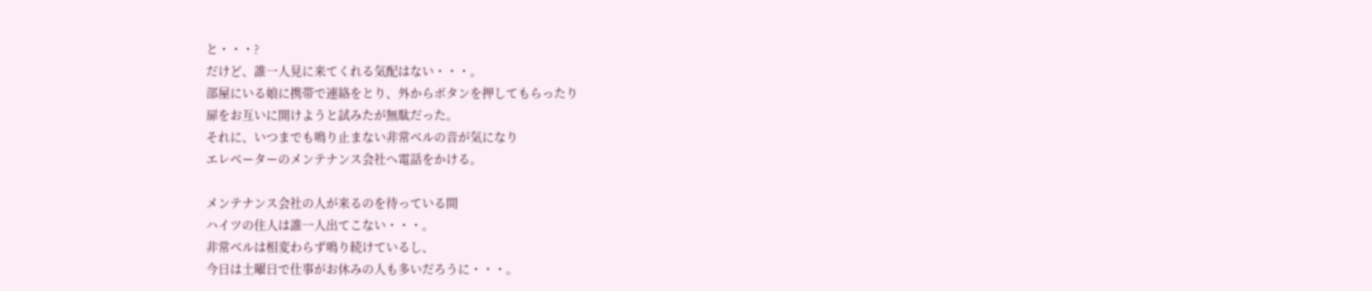と・・・?
だけど、誰一人見に来てくれる気配はない・・・。
部屋にいる娘に携帯で連絡をとり、外からボタンを押してもらったり
扉をお互いに開けようと試みたが無駄だった。
それに、いつまでも鳴り止まない非常ベルの音が気になり
エレベーターのメンテナンス会社へ電話をかける。

メンテナンス会社の人が来るのを待っている間
ハイツの住人は誰一人出てこない・・・。
非常ベルは相変わらず鳴り続けているし、
今日は土曜日で仕事がお休みの人も多いだろうに・・・。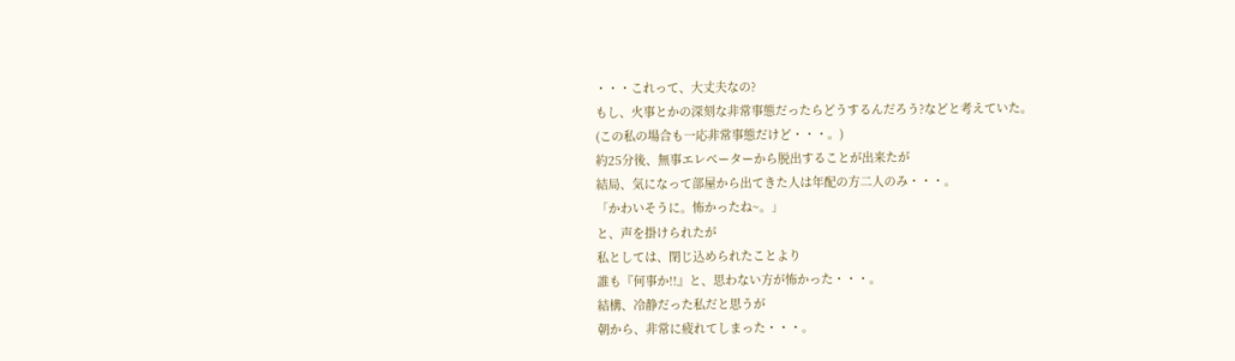・・・これって、大丈夫なの?
もし、火事とかの深刻な非常事態だったらどうするんだろう?などと考えていた。
(この私の場合も一応非常事態だけど・・・。)
約25分後、無事エレベーターから脱出することが出来たが
結局、気になって部屋から出てきた人は年配の方二人のみ・・・。
「かわいそうに。怖かったね~。」
と、声を掛けられたが
私としては、閉じ込められたことより
誰も『何事か!!』と、思わない方が怖かった・・・。
結構、冷静だった私だと思うが
朝から、非常に疲れてしまった・・・。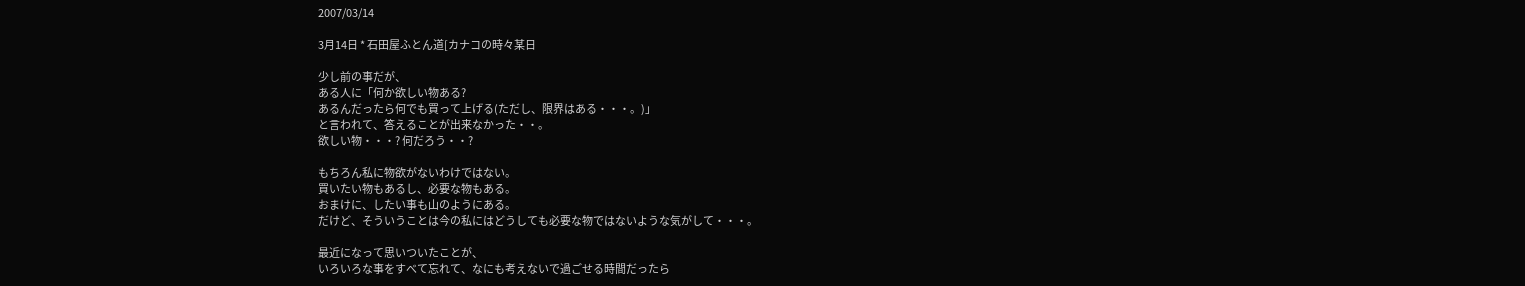2007/03/14

3月14日 * 石田屋ふとん道[カナコの時々某日

少し前の事だが、
ある人に「何か欲しい物ある?
あるんだったら何でも買って上げる(ただし、限界はある・・・。)」
と言われて、答えることが出来なかった・・。
欲しい物・・・? 何だろう・・?

もちろん私に物欲がないわけではない。
買いたい物もあるし、必要な物もある。
おまけに、したい事も山のようにある。
だけど、そういうことは今の私にはどうしても必要な物ではないような気がして・・・。

最近になって思いついたことが、
いろいろな事をすべて忘れて、なにも考えないで過ごせる時間だったら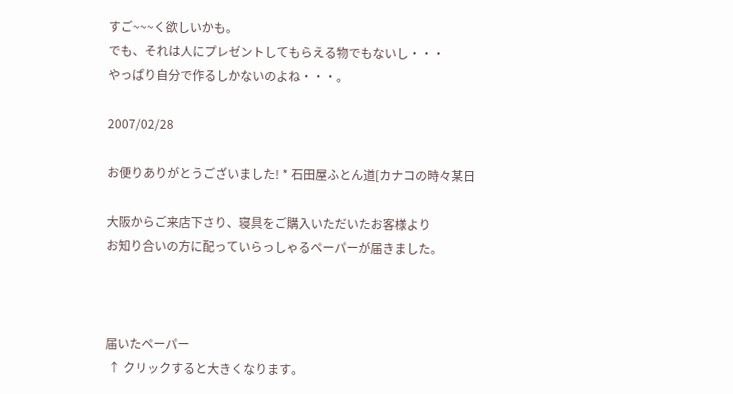すご~~~く欲しいかも。
でも、それは人にプレゼントしてもらえる物でもないし・・・
やっぱり自分で作るしかないのよね・・・。

2007/02/28

お便りありがとうございました! * 石田屋ふとん道[カナコの時々某日

大阪からご来店下さり、寝具をご購入いただいたお客様より
お知り合いの方に配っていらっしゃるペーパーが届きました。



届いたペーパー
 ↑ クリックすると大きくなります。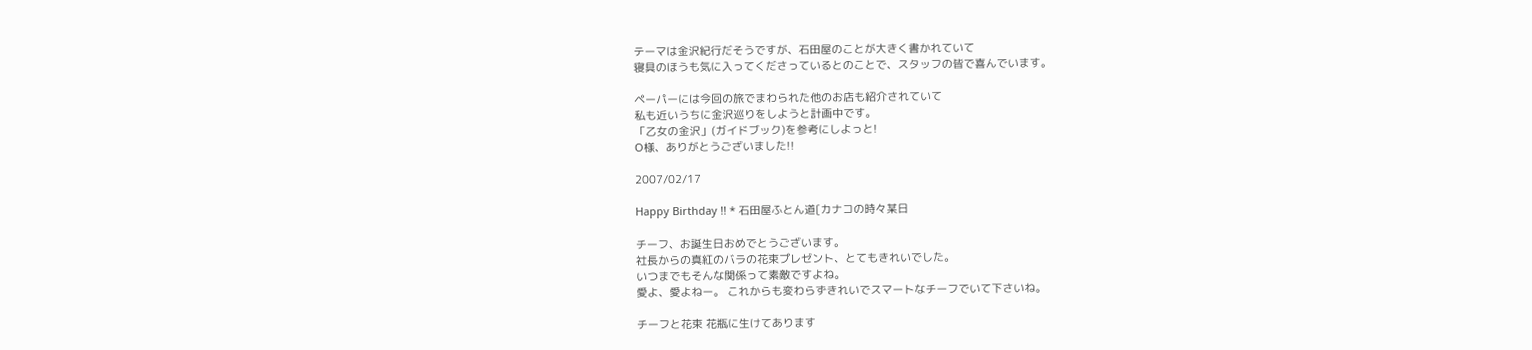テーマは金沢紀行だそうですが、石田屋のことが大きく書かれていて
寝具のほうも気に入ってくださっているとのことで、スタッフの皆で喜んでいます。

ペーパーには今回の旅でまわられた他のお店も紹介されていて
私も近いうちに金沢巡りをしようと計画中です。
「乙女の金沢」(ガイドブック)を参考にしよっと!
O様、ありがとうございました!!

2007/02/17

Happy Birthday !! * 石田屋ふとん道[カナコの時々某日

チーフ、お誕生日おめでとうございます。
社長からの真紅のバラの花束プレゼント、とてもきれいでした。
いつまでもそんな関係って素敵ですよね。
愛よ、愛よねー。 これからも変わらずきれいでスマートなチーフでいて下さいね。

チーフと花束 花瓶に生けてあります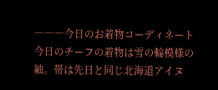―――今日のお着物コーディネート
今日のチーフの着物は雪の輪模様の紬。帯は先日と同じ北海道アイヌ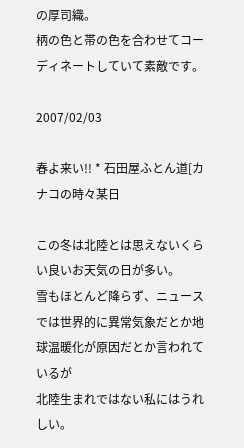の厚司織。
柄の色と帯の色を合わせてコーディネートしていて素敵です。

2007/02/03

春よ来い!! * 石田屋ふとん道[カナコの時々某日

この冬は北陸とは思えないくらい良いお天気の日が多い。
雪もほとんど降らず、ニュースでは世界的に異常気象だとか地球温暖化が原因だとか言われているが
北陸生まれではない私にはうれしい。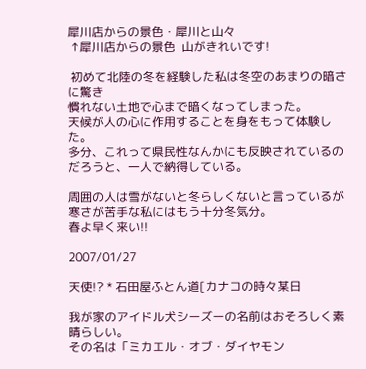犀川店からの景色・犀川と山々
 ↑犀川店からの景色  山がきれいです!

 初めて北陸の冬を経験した私は冬空のあまりの暗さに驚き
慣れない土地で心まで暗くなってしまった。
天候が人の心に作用することを身をもって体験した。
多分、これって県民性なんかにも反映されているのだろうと、一人で納得している。

周囲の人は雪がないと冬らしくないと言っているが
寒さが苦手な私にはもう十分冬気分。
春よ早く来い!!

2007/01/27

天使!? * 石田屋ふとん道[カナコの時々某日

我が家のアイドル犬シーズーの名前はおそろしく素晴らしい。
その名は「ミカエル・オブ・ダイヤモン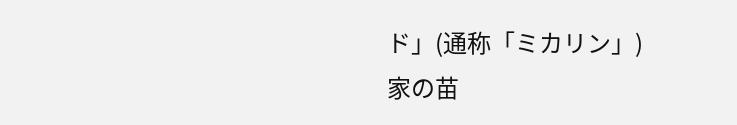ド」(通称「ミカリン」)
家の苗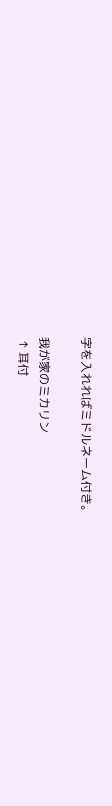字を入れればミドルネーム付き。

我が家のミカリン
 ↑ 耳付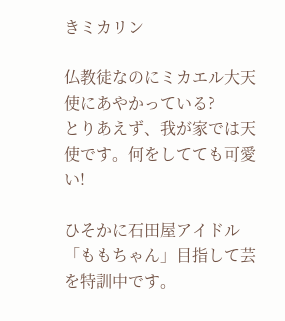きミカリン

仏教徒なのにミカエル大天使にあやかっている?
とりあえず、我が家では天使です。何をしてても可愛い!

ひそかに石田屋アイドル「ももちゃん」目指して芸を特訓中です。